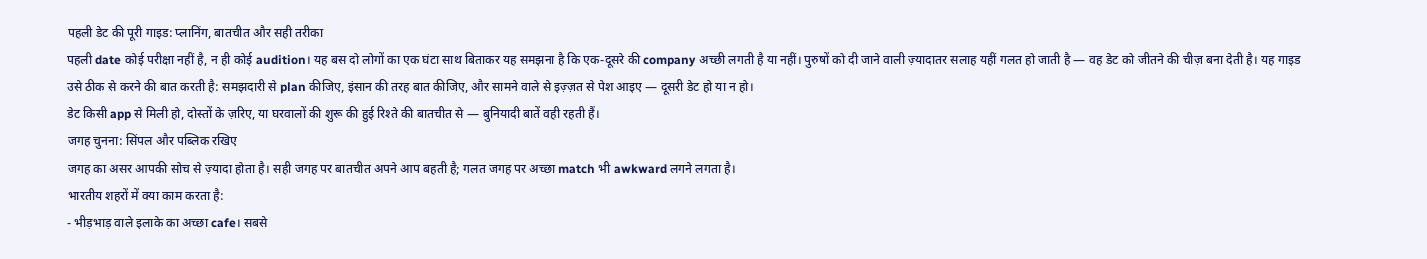पहली डेट की पूरी गाइड: प्लानिंग, बातचीत और सही तरीका
पहली date कोई परीक्षा नहीं है, न ही कोई audition। यह बस दो लोगों का एक घंटा साथ बिताकर यह समझना है कि एक-दूसरे की company अच्छी लगती है या नहीं। पुरुषों को दी जाने वाली ज़्यादातर सलाह यहीं गलत हो जाती है — वह डेट को जीतने की चीज़ बना देती है। यह गाइड उसे ठीक से करने की बात करती है: समझदारी से plan कीजिए, इंसान की तरह बात कीजिए, और सामने वाले से इज़्ज़त से पेश आइए — दूसरी डेट हो या न हो।
डेट किसी app से मिली हो, दोस्तों के ज़रिए, या घरवालों की शुरू की हुई रिश्ते की बातचीत से — बुनियादी बातें वही रहती हैं।
जगह चुनना: सिंपल और पब्लिक रखिए
जगह का असर आपकी सोच से ज़्यादा होता है। सही जगह पर बातचीत अपने आप बहती है; गलत जगह पर अच्छा match भी awkward लगने लगता है।
भारतीय शहरों में क्या काम करता है:
- भीड़भाड़ वाले इलाके का अच्छा cafe। सबसे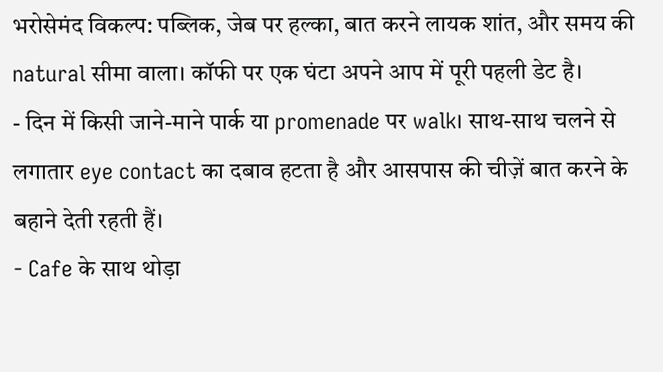भरोसेमंद विकल्प: पब्लिक, जेब पर हल्का, बात करने लायक शांत, और समय की natural सीमा वाला। कॉफी पर एक घंटा अपने आप में पूरी पहली डेट है।
- दिन में किसी जाने-माने पार्क या promenade पर walk। साथ-साथ चलने से लगातार eye contact का दबाव हटता है और आसपास की चीज़ें बात करने के बहाने देती रहती हैं।
- Cafe के साथ थोड़ा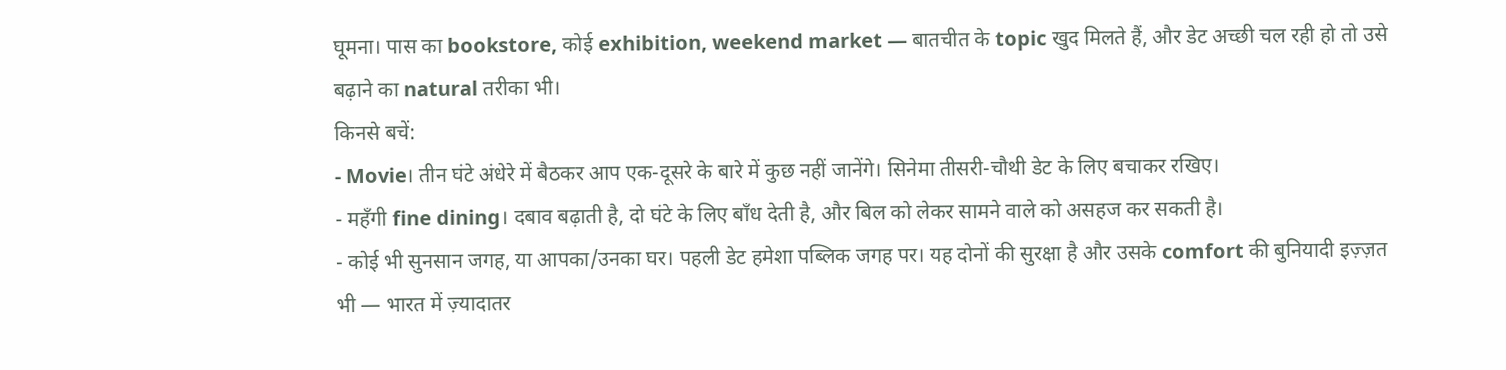घूमना। पास का bookstore, कोई exhibition, weekend market — बातचीत के topic खुद मिलते हैं, और डेट अच्छी चल रही हो तो उसे बढ़ाने का natural तरीका भी।
किनसे बचें:
- Movie। तीन घंटे अंधेरे में बैठकर आप एक-दूसरे के बारे में कुछ नहीं जानेंगे। सिनेमा तीसरी-चौथी डेट के लिए बचाकर रखिए।
- महँगी fine dining। दबाव बढ़ाती है, दो घंटे के लिए बाँध देती है, और बिल को लेकर सामने वाले को असहज कर सकती है।
- कोई भी सुनसान जगह, या आपका/उनका घर। पहली डेट हमेशा पब्लिक जगह पर। यह दोनों की सुरक्षा है और उसके comfort की बुनियादी इज़्ज़त भी — भारत में ज़्यादातर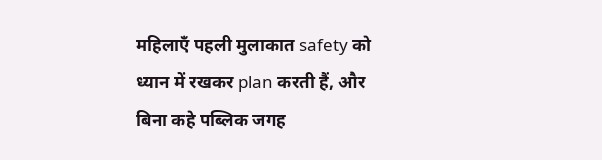महिलाएँ पहली मुलाकात safety को ध्यान में रखकर plan करती हैं, और बिना कहे पब्लिक जगह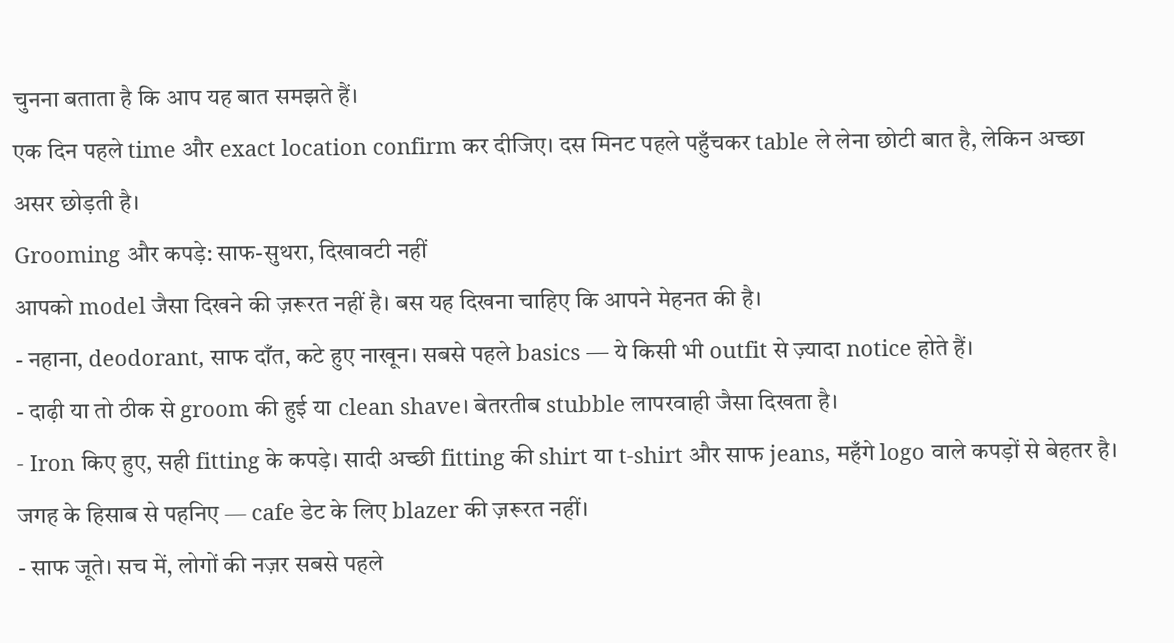चुनना बताता है कि आप यह बात समझते हैं।
एक दिन पहले time और exact location confirm कर दीजिए। दस मिनट पहले पहुँचकर table ले लेना छोटी बात है, लेकिन अच्छा असर छोड़ती है।
Grooming और कपड़े: साफ-सुथरा, दिखावटी नहीं
आपको model जैसा दिखने की ज़रूरत नहीं है। बस यह दिखना चाहिए कि आपने मेहनत की है।
- नहाना, deodorant, साफ दाँत, कटे हुए नाखून। सबसे पहले basics — ये किसी भी outfit से ज़्यादा notice होते हैं।
- दाढ़ी या तो ठीक से groom की हुई या clean shave। बेतरतीब stubble लापरवाही जैसा दिखता है।
- Iron किए हुए, सही fitting के कपड़े। सादी अच्छी fitting की shirt या t-shirt और साफ jeans, महँगे logo वाले कपड़ों से बेहतर है। जगह के हिसाब से पहनिए — cafe डेट के लिए blazer की ज़रूरत नहीं।
- साफ जूते। सच में, लोगों की नज़र सबसे पहले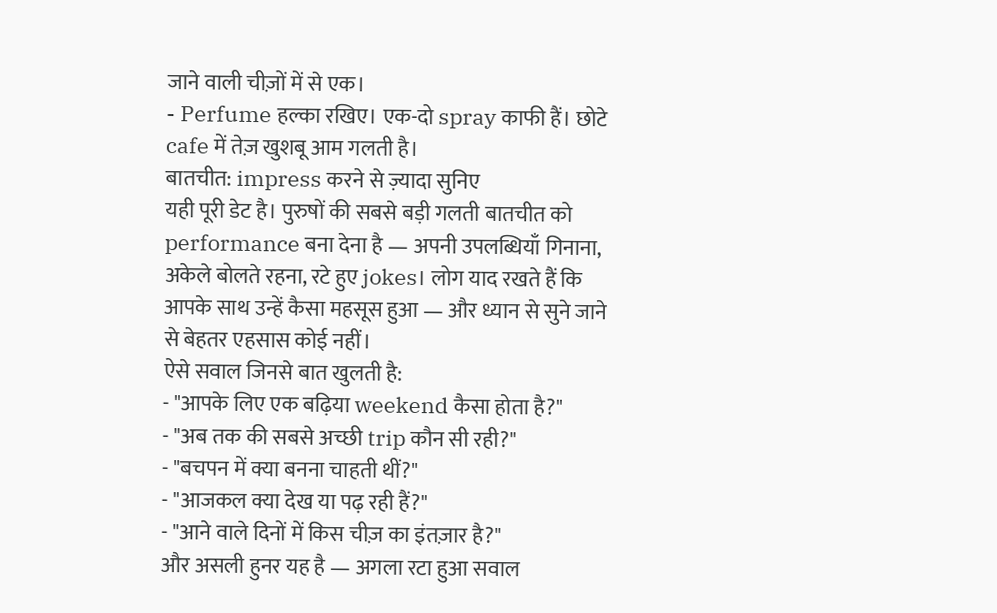जाने वाली चीज़ों में से एक।
- Perfume हल्का रखिए। एक-दो spray काफी हैं। छोटे cafe में तेज़ खुशबू आम गलती है।
बातचीत: impress करने से ज़्यादा सुनिए
यही पूरी डेट है। पुरुषों की सबसे बड़ी गलती बातचीत को performance बना देना है — अपनी उपलब्धियाँ गिनाना, अकेले बोलते रहना, रटे हुए jokes। लोग याद रखते हैं कि आपके साथ उन्हें कैसा महसूस हुआ — और ध्यान से सुने जाने से बेहतर एहसास कोई नहीं।
ऐसे सवाल जिनसे बात खुलती है:
- "आपके लिए एक बढ़िया weekend कैसा होता है?"
- "अब तक की सबसे अच्छी trip कौन सी रही?"
- "बचपन में क्या बनना चाहती थीं?"
- "आजकल क्या देख या पढ़ रही हैं?"
- "आने वाले दिनों में किस चीज़ का इंतज़ार है?"
और असली हुनर यह है — अगला रटा हुआ सवाल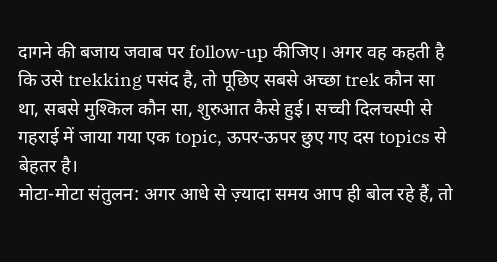दागने की बजाय जवाब पर follow-up कीजिए। अगर वह कहती है कि उसे trekking पसंद है, तो पूछिए सबसे अच्छा trek कौन सा था, सबसे मुश्किल कौन सा, शुरुआत कैसे हुई। सच्ची दिलचस्पी से गहराई में जाया गया एक topic, ऊपर-ऊपर छुए गए दस topics से बेहतर है।
मोटा-मोटा संतुलन: अगर आधे से ज़्यादा समय आप ही बोल रहे हैं, तो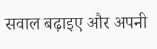सवाल बढ़ाइए और अपनी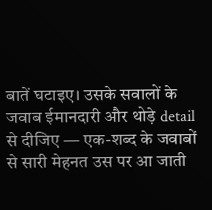बातें घटाइए। उसके सवालों के जवाब ईमानदारी और थोड़े detail से दीजिए — एक-शब्द के जवाबों से सारी मेहनत उस पर आ जाती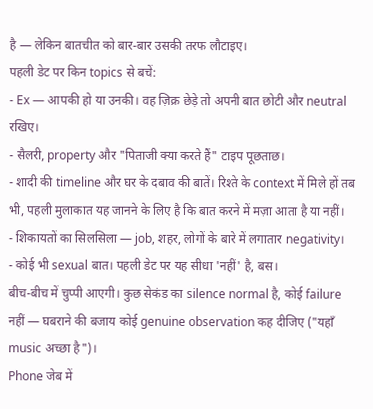है — लेकिन बातचीत को बार-बार उसकी तरफ लौटाइए।
पहली डेट पर किन topics से बचें:
- Ex — आपकी हो या उनकी। वह ज़िक्र छेड़े तो अपनी बात छोटी और neutral रखिए।
- सैलरी, property और "पिताजी क्या करते हैं" टाइप पूछताछ।
- शादी की timeline और घर के दबाव की बातें। रिश्ते के context में मिले हों तब भी, पहली मुलाकात यह जानने के लिए है कि बात करने में मज़ा आता है या नहीं।
- शिकायतों का सिलसिला — job, शहर, लोगों के बारे में लगातार negativity।
- कोई भी sexual बात। पहली डेट पर यह सीधा 'नहीं' है, बस।
बीच-बीच में चुप्पी आएगी। कुछ सेकंड का silence normal है, कोई failure नहीं — घबराने की बजाय कोई genuine observation कह दीजिए ("यहाँ music अच्छा है")।
Phone जेब में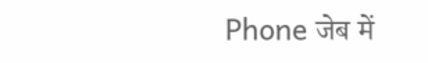Phone जेब में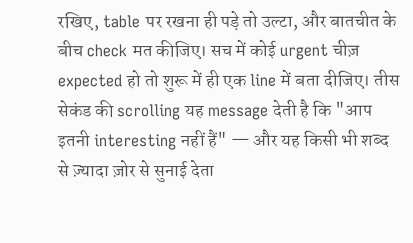रखिए, table पर रखना ही पड़े तो उल्टा, और बातचीत के बीच check मत कीजिए। सच में कोई urgent चीज़ expected हो तो शुरू में ही एक line में बता दीजिए। तीस सेकंड की scrolling यह message देती है कि "आप इतनी interesting नहीं हैं" — और यह किसी भी शब्द से ज़्यादा ज़ोर से सुनाई देता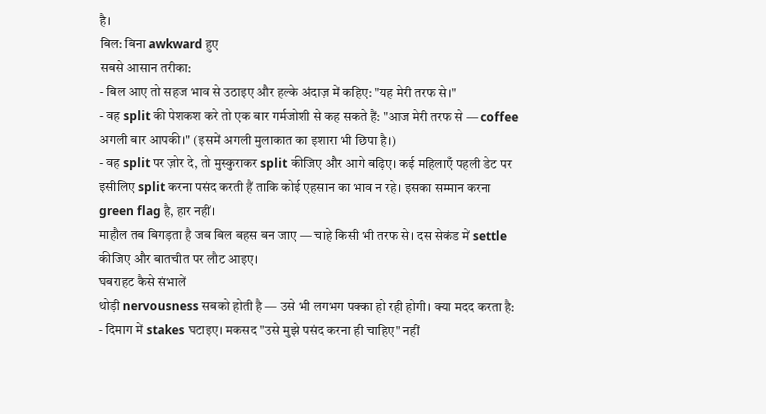है।
बिल: बिना awkward हुए
सबसे आसान तरीका:
- बिल आए तो सहज भाव से उठाइए और हल्के अंदाज़ में कहिए: "यह मेरी तरफ से।"
- वह split की पेशकश करे तो एक बार गर्मजोशी से कह सकते हैं: "आज मेरी तरफ से — coffee अगली बार आपकी।" (इसमें अगली मुलाकात का इशारा भी छिपा है।)
- वह split पर ज़ोर दे, तो मुस्कुराकर split कीजिए और आगे बढ़िए। कई महिलाएँ पहली डेट पर इसीलिए split करना पसंद करती हैं ताकि कोई एहसान का भाव न रहे। इसका सम्मान करना green flag है, हार नहीं।
माहौल तब बिगड़ता है जब बिल बहस बन जाए — चाहे किसी भी तरफ से। दस सेकंड में settle कीजिए और बातचीत पर लौट आइए।
घबराहट कैसे संभालें
थोड़ी nervousness सबको होती है — उसे भी लगभग पक्का हो रही होगी। क्या मदद करता है:
- दिमाग में stakes घटाइए। मकसद "उसे मुझे पसंद करना ही चाहिए" नहीं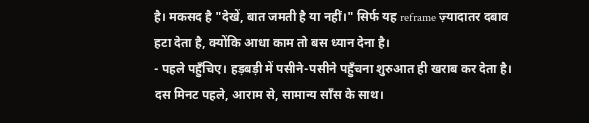है। मकसद है "देखें, बात जमती है या नहीं।" सिर्फ यह reframe ज़्यादातर दबाव हटा देता है, क्योंकि आधा काम तो बस ध्यान देना है।
- पहले पहुँचिए। हड़बड़ी में पसीने-पसीने पहुँचना शुरुआत ही खराब कर देता है। दस मिनट पहले, आराम से, सामान्य साँस के साथ।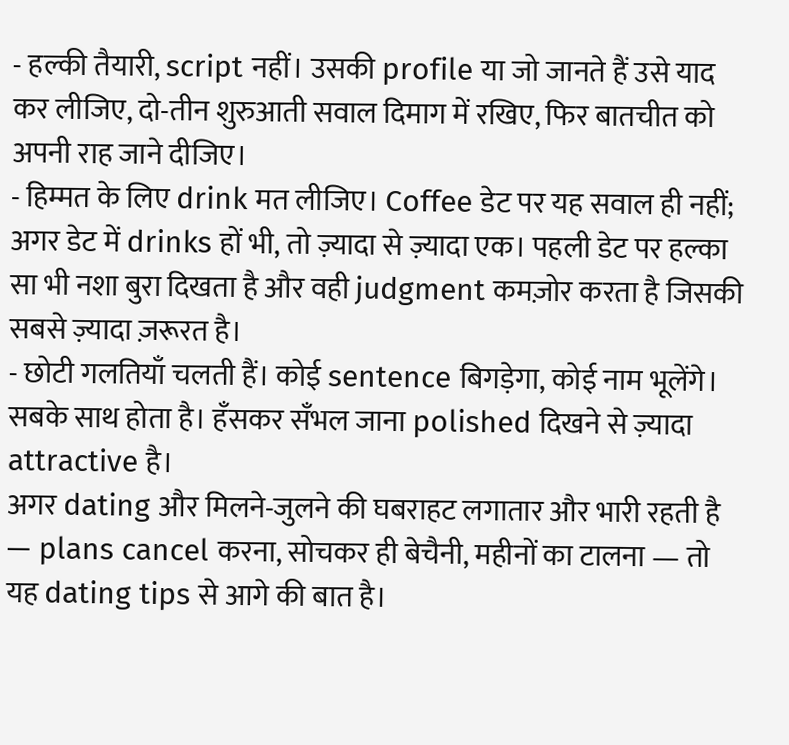- हल्की तैयारी, script नहीं। उसकी profile या जो जानते हैं उसे याद कर लीजिए, दो-तीन शुरुआती सवाल दिमाग में रखिए, फिर बातचीत को अपनी राह जाने दीजिए।
- हिम्मत के लिए drink मत लीजिए। Coffee डेट पर यह सवाल ही नहीं; अगर डेट में drinks हों भी, तो ज़्यादा से ज़्यादा एक। पहली डेट पर हल्का सा भी नशा बुरा दिखता है और वही judgment कमज़ोर करता है जिसकी सबसे ज़्यादा ज़रूरत है।
- छोटी गलतियाँ चलती हैं। कोई sentence बिगड़ेगा, कोई नाम भूलेंगे। सबके साथ होता है। हँसकर सँभल जाना polished दिखने से ज़्यादा attractive है।
अगर dating और मिलने-जुलने की घबराहट लगातार और भारी रहती है — plans cancel करना, सोचकर ही बेचैनी, महीनों का टालना — तो यह dating tips से आगे की बात है।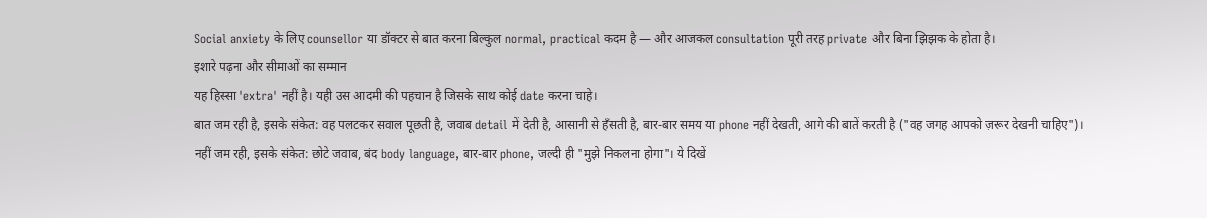Social anxiety के लिए counsellor या डॉक्टर से बात करना बिल्कुल normal, practical कदम है — और आजकल consultation पूरी तरह private और बिना झिझक के होता है।
इशारे पढ़ना और सीमाओं का सम्मान
यह हिस्सा 'extra' नहीं है। यही उस आदमी की पहचान है जिसके साथ कोई date करना चाहे।
बात जम रही है, इसके संकेत: वह पलटकर सवाल पूछती है, जवाब detail में देती है, आसानी से हँसती है, बार-बार समय या phone नहीं देखती, आगे की बातें करती है ("वह जगह आपको ज़रूर देखनी चाहिए")।
नहीं जम रही, इसके संकेत: छोटे जवाब, बंद body language, बार-बार phone, जल्दी ही "मुझे निकलना होगा"। ये दिखें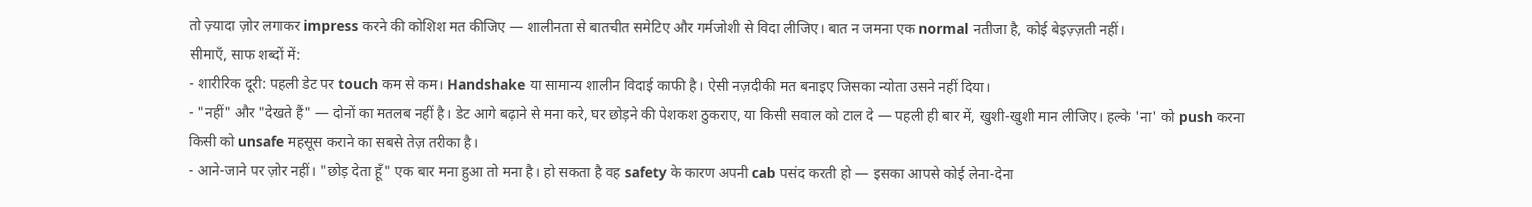तो ज़्यादा ज़ोर लगाकर impress करने की कोशिश मत कीजिए — शालीनता से बातचीत समेटिए और गर्मजोशी से विदा लीजिए। बात न जमना एक normal नतीजा है, कोई बेइज़्ज़ती नहीं।
सीमाएँ, साफ शब्दों में:
- शारीरिक दूरी: पहली डेट पर touch कम से कम। Handshake या सामान्य शालीन विदाई काफी है। ऐसी नज़दीकी मत बनाइए जिसका न्योता उसने नहीं दिया।
- "नहीं" और "देखते हैं" — दोनों का मतलब नहीं है। डेट आगे बढ़ाने से मना करे, घर छोड़ने की पेशकश ठुकराए, या किसी सवाल को टाल दे — पहली ही बार में, खुशी-खुशी मान लीजिए। हल्के 'ना' को push करना किसी को unsafe महसूस कराने का सबसे तेज़ तरीका है।
- आने-जाने पर ज़ोर नहीं। "छोड़ देता हूँ" एक बार मना हुआ तो मना है। हो सकता है वह safety के कारण अपनी cab पसंद करती हो — इसका आपसे कोई लेना-देना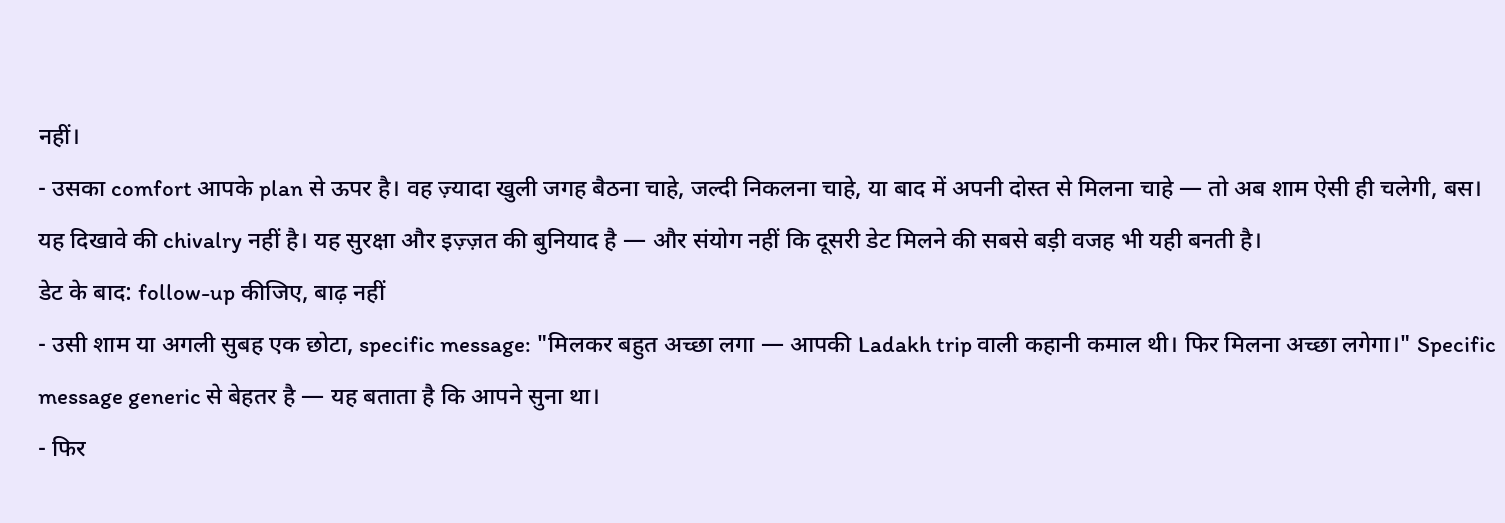नहीं।
- उसका comfort आपके plan से ऊपर है। वह ज़्यादा खुली जगह बैठना चाहे, जल्दी निकलना चाहे, या बाद में अपनी दोस्त से मिलना चाहे — तो अब शाम ऐसी ही चलेगी, बस।
यह दिखावे की chivalry नहीं है। यह सुरक्षा और इज़्ज़त की बुनियाद है — और संयोग नहीं कि दूसरी डेट मिलने की सबसे बड़ी वजह भी यही बनती है।
डेट के बाद: follow-up कीजिए, बाढ़ नहीं
- उसी शाम या अगली सुबह एक छोटा, specific message: "मिलकर बहुत अच्छा लगा — आपकी Ladakh trip वाली कहानी कमाल थी। फिर मिलना अच्छा लगेगा।" Specific message generic से बेहतर है — यह बताता है कि आपने सुना था।
- फिर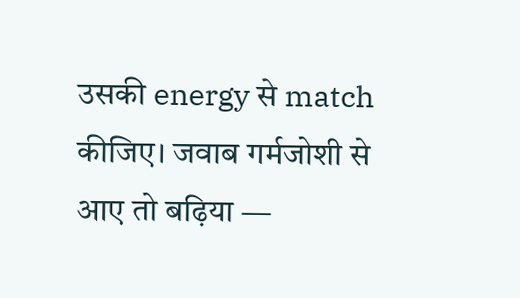उसकी energy से match कीजिए। जवाब गर्मजोशी से आए तो बढ़िया —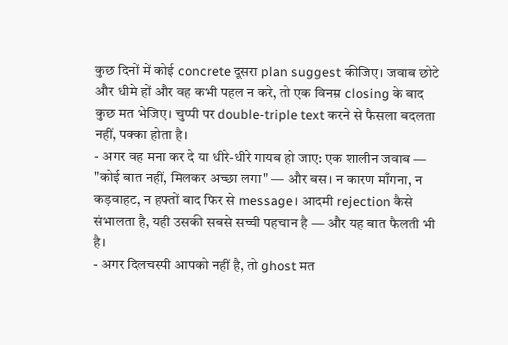कुछ दिनों में कोई concrete दूसरा plan suggest कीजिए। जवाब छोटे और धीमे हों और वह कभी पहल न करे, तो एक विनम्र closing के बाद कुछ मत भेजिए। चुप्पी पर double-triple text करने से फैसला बदलता नहीं, पक्का होता है।
- अगर वह मना कर दे या धीरे-धीरे गायब हो जाए: एक शालीन जवाब — "कोई बात नहीं, मिलकर अच्छा लगा" — और बस। न कारण माँगना, न कड़वाहट, न हफ्तों बाद फिर से message। आदमी rejection कैसे संभालता है, यही उसकी सबसे सच्ची पहचान है — और यह बात फैलती भी है।
- अगर दिलचस्पी आपको नहीं है, तो ghost मत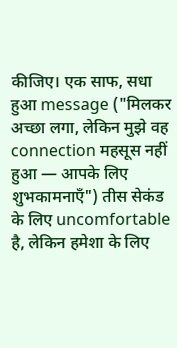कीजिए। एक साफ, सधा हुआ message ("मिलकर अच्छा लगा, लेकिन मुझे वह connection महसूस नहीं हुआ — आपके लिए शुभकामनाएँ") तीस सेकंड के लिए uncomfortable है, लेकिन हमेशा के लिए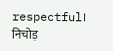respectful।
निचोड़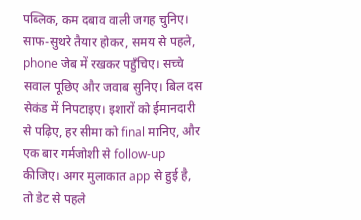पब्लिक, कम दबाव वाली जगह चुनिए। साफ-सुथरे तैयार होकर, समय से पहले, phone जेब में रखकर पहुँचिए। सच्चे सवाल पूछिए और जवाब सुनिए। बिल दस सेकंड में निपटाइए। इशारों को ईमानदारी से पढ़िए, हर सीमा को final मानिए, और एक बार गर्मजोशी से follow-up कीजिए। अगर मुलाकात app से हुई है, तो डेट से पहले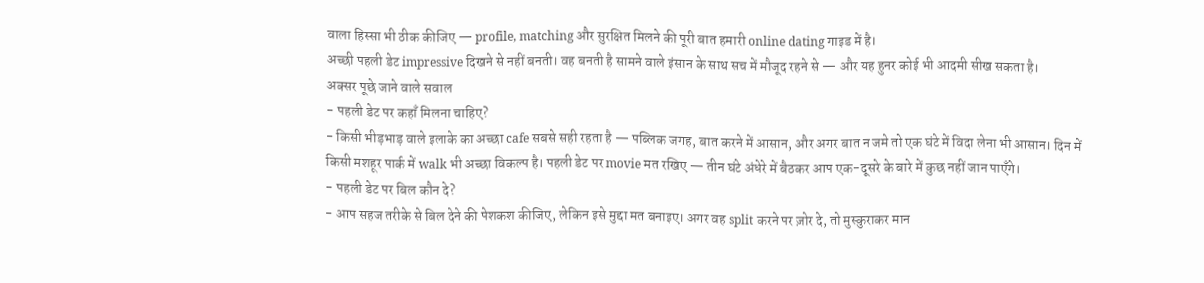वाला हिस्सा भी ठीक कीजिए — profile, matching और सुरक्षित मिलने की पूरी बात हमारी online dating गाइड में है।
अच्छी पहली डेट impressive दिखने से नहीं बनती। वह बनती है सामने वाले इंसान के साथ सच में मौजूद रहने से — और यह हुनर कोई भी आदमी सीख सकता है।
अक्सर पूछे जाने वाले सवाल
- पहली डेट पर कहाँ मिलना चाहिए?
- किसी भीड़भाड़ वाले इलाके का अच्छा cafe सबसे सही रहता है — पब्लिक जगह, बात करने में आसान, और अगर बात न जमे तो एक घंटे में विदा लेना भी आसान। दिन में किसी मशहूर पार्क में walk भी अच्छा विकल्प है। पहली डेट पर movie मत रखिए — तीन घंटे अंधेरे में बैठकर आप एक-दूसरे के बारे में कुछ नहीं जान पाएँगे।
- पहली डेट पर बिल कौन दे?
- आप सहज तरीके से बिल देने की पेशकश कीजिए, लेकिन इसे मुद्दा मत बनाइए। अगर वह split करने पर ज़ोर दे, तो मुस्कुराकर मान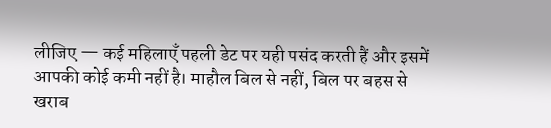लीजिए — कई महिलाएँ पहली डेट पर यही पसंद करती हैं और इसमें आपकी कोई कमी नहीं है। माहौल बिल से नहीं, बिल पर बहस से खराब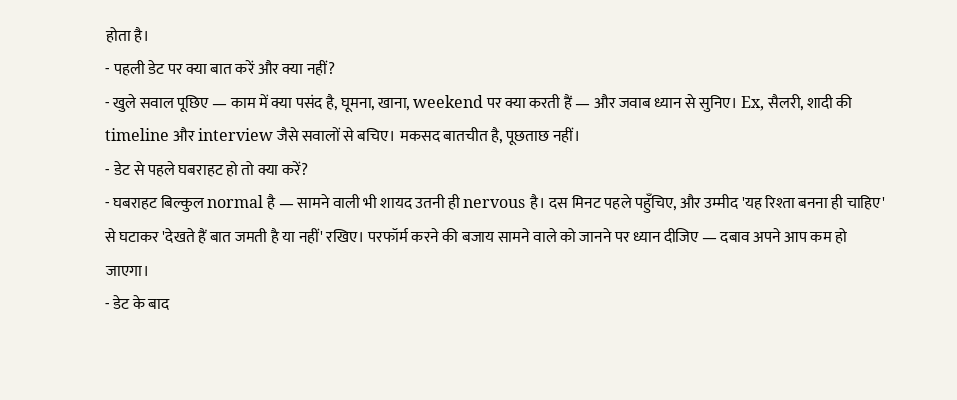होता है।
- पहली डेट पर क्या बात करें और क्या नहीं?
- खुले सवाल पूछिए — काम में क्या पसंद है, घूमना, खाना, weekend पर क्या करती हैं — और जवाब ध्यान से सुनिए। Ex, सैलरी, शादी की timeline और interview जैसे सवालों से बचिए। मकसद बातचीत है, पूछताछ नहीं।
- डेट से पहले घबराहट हो तो क्या करें?
- घबराहट बिल्कुल normal है — सामने वाली भी शायद उतनी ही nervous है। दस मिनट पहले पहुँचिए, और उम्मीद 'यह रिश्ता बनना ही चाहिए' से घटाकर 'देखते हैं बात जमती है या नहीं' रखिए। परफॉर्म करने की बजाय सामने वाले को जानने पर ध्यान दीजिए — दबाव अपने आप कम हो जाएगा।
- डेट के बाद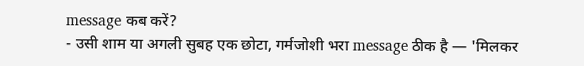message कब करें?
- उसी शाम या अगली सुबह एक छोटा, गर्मजोशी भरा message ठीक है — 'मिलकर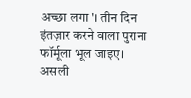अच्छा लगा'। तीन दिन इंतज़ार करने वाला पुराना फॉर्मूला भूल जाइए। असली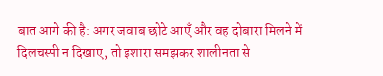बात आगे की है: अगर जवाब छोटे आएँ और वह दोबारा मिलने में दिलचस्पी न दिखाए, तो इशारा समझकर शालीनता से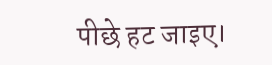पीछे हट जाइए।